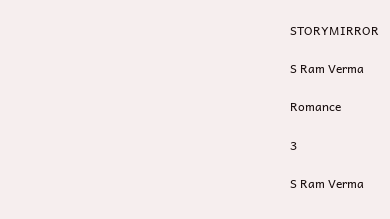STORYMIRROR

S Ram Verma

Romance

3

S Ram Verma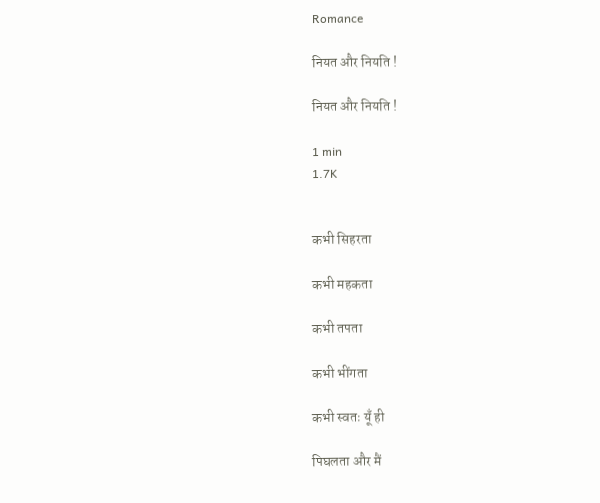Romance

नियत और नियति !

नियत और नियति !

1 min
1.7K


कभी सिहरता

कभी महकता

कभी तपता

कभी भींगता

कभी स्वतः यूँ ही

पिघलता और मैं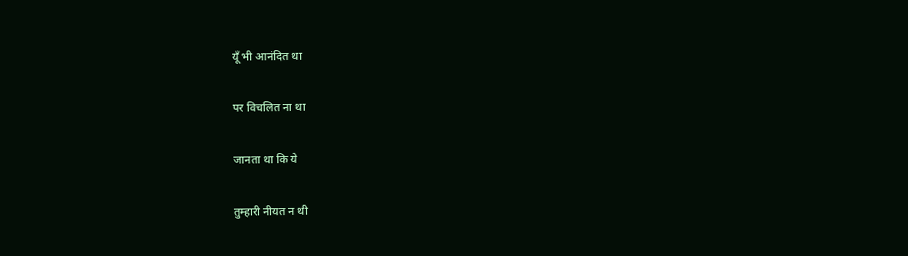यूँ भी आनंदित था

पर विचलित ना था

जानता था कि ये

तुम्हारी नीयत न थी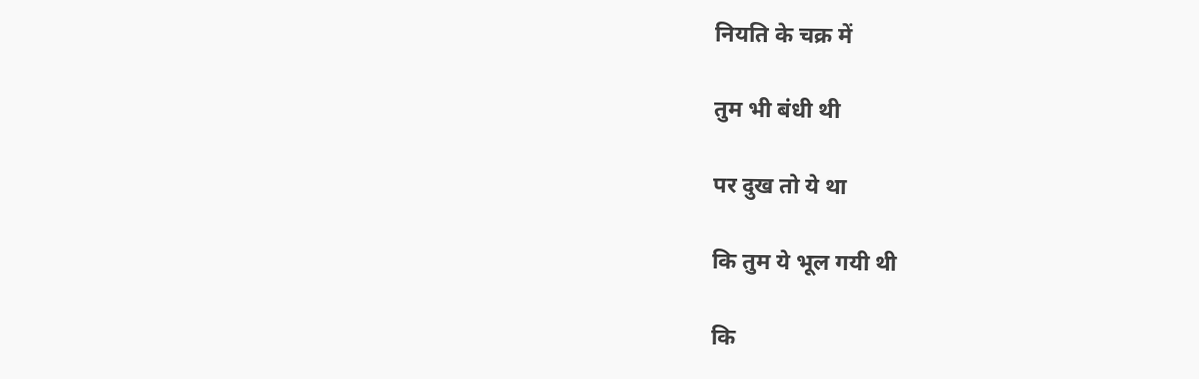नियति के चक्र में

तुम भी बंधी थी

पर दुख तो ये था

कि तुम ये भूल गयी थी

कि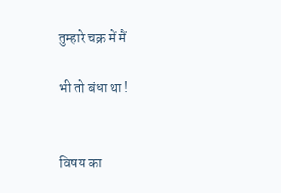तुम्हारे चक्र में मैं

भी तो बंधा था !


विषय का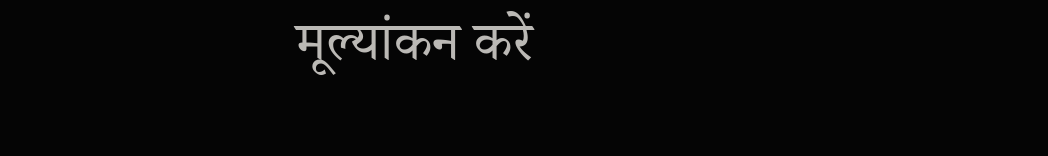मूल्यांकन करें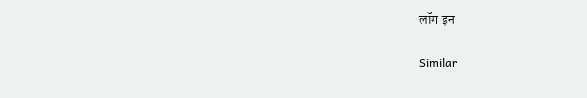लॉग इन

Similar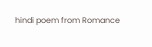hindi poem from Romance